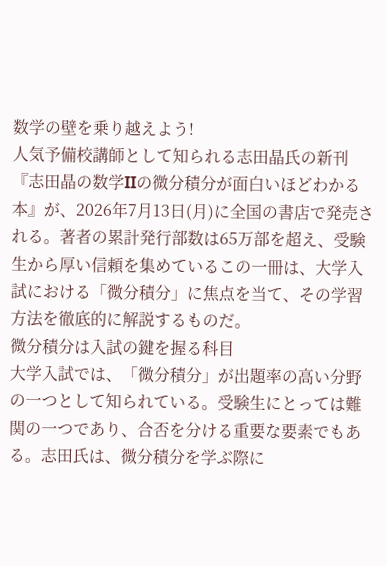数学の壁を乗り越えよう!
人気予備校講師として知られる志田晶氏の新刊『志田晶の数学IIの微分積分が面白いほどわかる本』が、2026年7月13日(月)に全国の書店で発売される。著者の累計発行部数は65万部を超え、受験生から厚い信頼を集めているこの一冊は、大学入試における「微分積分」に焦点を当て、その学習方法を徹底的に解説するものだ。
微分積分は入試の鍵を握る科目
大学入試では、「微分積分」が出題率の高い分野の一つとして知られている。受験生にとっては難関の一つであり、合否を分ける重要な要素でもある。志田氏は、微分積分を学ぶ際に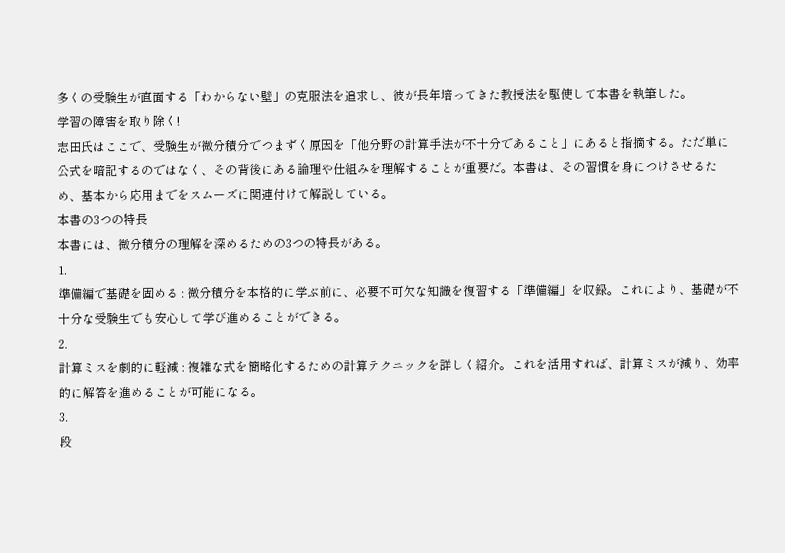多くの受験生が直面する「わからない壁」の克服法を追求し、彼が長年培ってきた教授法を駆使して本書を執筆した。
学習の障害を取り除く!
志田氏はここで、受験生が微分積分でつまずく原因を「他分野の計算手法が不十分であること」にあると指摘する。ただ単に公式を暗記するのではなく、その背後にある論理や仕組みを理解することが重要だ。本書は、その習慣を身につけさせるため、基本から応用までをスムーズに関連付けて解説している。
本書の3つの特長
本書には、微分積分の理解を深めるための3つの特長がある。
1.
準備編で基礎を固める : 微分積分を本格的に学ぶ前に、必要不可欠な知識を復習する「準備編」を収録。これにより、基礎が不十分な受験生でも安心して学び進めることができる。
2.
計算ミスを劇的に軽減 : 複雑な式を簡略化するための計算テクニックを詳しく紹介。これを活用すれば、計算ミスが減り、効率的に解答を進めることが可能になる。
3.
段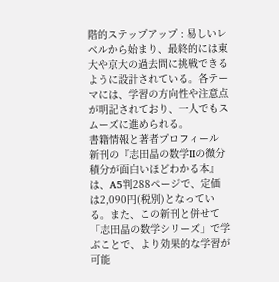階的ステップアップ : 易しいレベルから始まり、最終的には東大や京大の過去問に挑戦できるように設計されている。各テーマには、学習の方向性や注意点が明記されており、一人でもスムーズに進められる。
書籍情報と著者プロフィール
新刊の『志田晶の数学IIの微分積分が面白いほどわかる本』は、A5判288ページで、定価は2,090円(税別)となっている。また、この新刊と併せて「志田晶の数学シリーズ」で学ぶことで、より効果的な学習が可能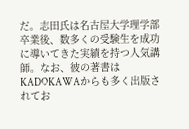だ。志田氏は名古屋大学理学部卒業後、数多くの受験生を成功に導いてきた実績を持つ人気講師。なお、彼の著書はKADOKAWAからも多く出版されてお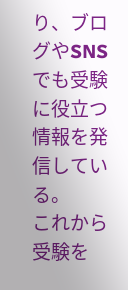り、ブログやSNSでも受験に役立つ情報を発信している。
これから受験を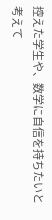控えた学生や、数学に自信を持ちたいと考えて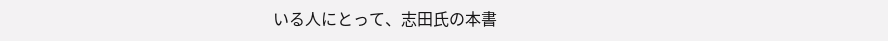いる人にとって、志田氏の本書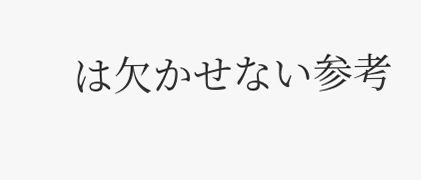は欠かせない参考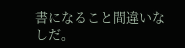書になること間違いなしだ。